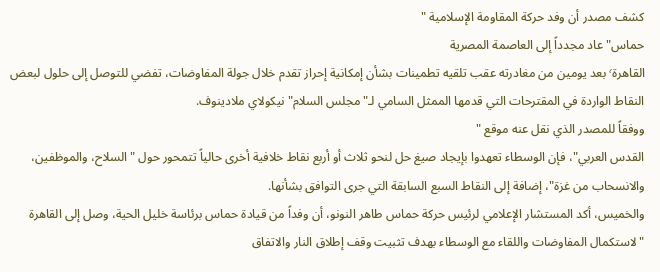كشف مصدر أن وفد حركة المقاومة الإسلامية "
حماس" عاد مجدداً إلى العاصمة المصرية
القاهرة٬ بعد يومين من مغادرته عقب تلقيه تطمينات بشأن إمكانية إحراز تقدم خلال جولة المفاوضات، تفضي للتوصل إلى حلول لبعض النقاط الواردة في المقترحات التي قدمها الممثل السامي لـ"مجلس السلام" نيكولاي ملادينوف.
ووفقاً للمصدر الذي نقل عنه موقع "
القدس العربي"، فإن الوسطاء تعهدوا بإيجاد صيغ حل لنحو ثلاث أو أربع نقاط خلافية أخرى حالياً تتمحور حول "السلاح، والموظفين، والانسحاب من غزة"، إضافة إلى النقاط السبع السابقة التي جرى التوافق بشأنها.
والخميس، أكد المستشار الإعلامي لرئيس حركة حماس طاهر النونو، أن وفداً من قيادة حماس برئاسة خليل الحية، وصل إلى القاهرة "لاستكمال المفاوضات واللقاء مع الوسطاء بهدف تثبيت وقف إطلاق النار والاتفاق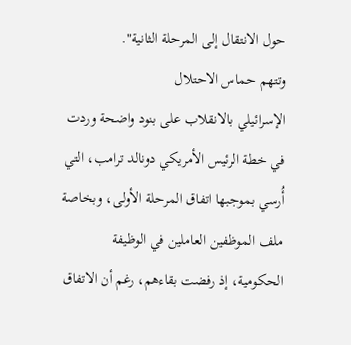حول الانتقال إلى المرحلة الثانية".
وتتهم حماس الاحتلال
الإسرائيلي بالانقلاب على بنود واضحة وردت في خطة الرئيس الأمريكي دونالد ترامب، التي أُرسي بموجبها اتفاق المرحلة الأولى، وبخاصة ملف الموظفين العاملين في الوظيفة الحكومية، إذ رفضت بقاءهم، رغم أن الاتفاق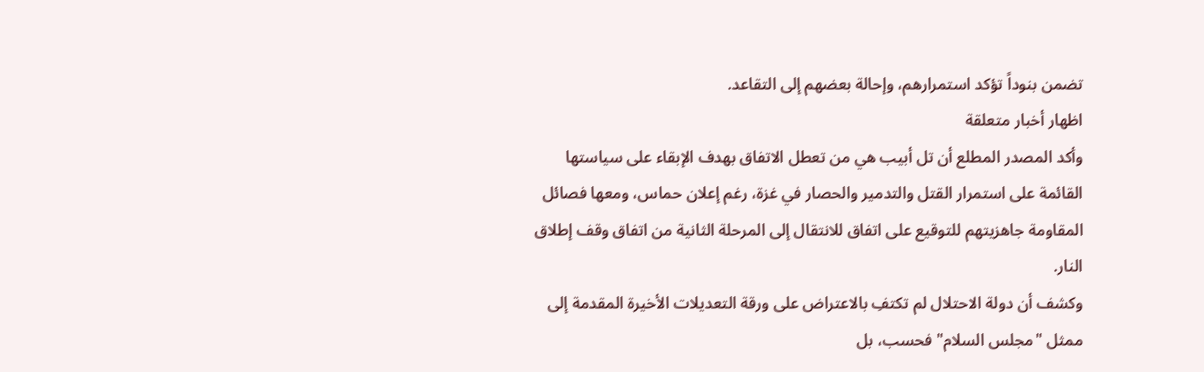تضمن بنوداً تؤكد استمرارهم، وإحالة بعضهم إلى التقاعد.
اظهار أخبار متعلقة
وأكد المصدر المطلع أن تل أبيب هي من تعطل الاتفاق بهدف الإبقاء على سياستها القائمة على استمرار القتل والتدمير والحصار في غزة، رغم إعلان حماس، ومعها فصائل المقاومة جاهزيتهم للتوقيع على اتفاق للانتقال إلى المرحلة الثانية من اتفاق وقف إطلاق النار.
وكشف أن دولة الاحتلال لم تكتفِ بالاعتراض على ورقة التعديلات الأخيرة المقدمة إلى ممثل "مجلس السلام" فحسب، بل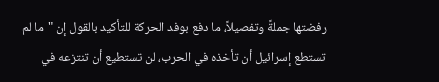رفضتها جملةً وتفصيلاً، ما دفع بوفد الحركة للتأكيد بالقول إن "ما لم تستطع إسرائيل أن تأخذه في الحرب، لن تستطيع أن تنتزعه في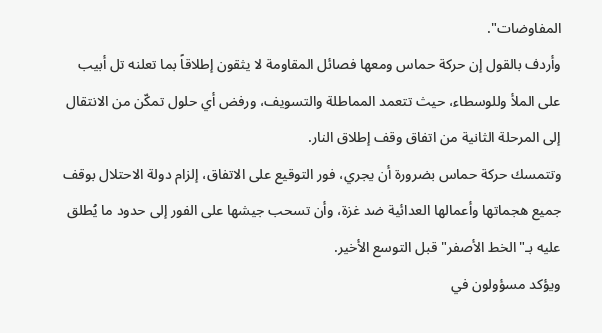المفاوضات".
وأردف بالقول إن حركة حماس ومعها فصائل المقاومة لا يثقون إطلاقاً بما تعلنه تل أبيب على الملأ وللوسطاء، حيث تتعمد المماطلة والتسويف، ورفض أي حلول تمكّن من الانتقال إلى المرحلة الثانية من اتفاق وقف إطلاق النار.
وتتمسك حركة حماس بضرورة أن يجري، فور التوقيع على الاتفاق، إلزام دولة الاحتلال بوقف جميع هجماتها وأعمالها العدائية ضد غزة، وأن تسحب جيشها على الفور إلى حدود ما يُطلق عليه بـ"الخط الأصفر" قبل التوسع الأخير.
ويؤكد مسؤولون في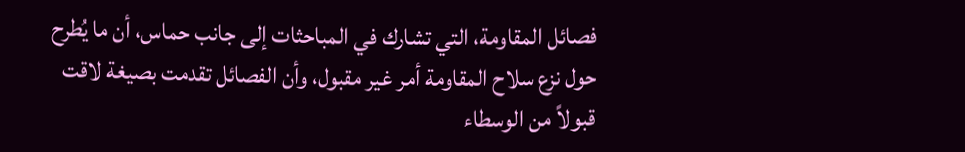فصائل المقاومة، التي تشارك في المباحثات إلى جانب حماس، أن ما يُطرح حول نزع سلاح المقاومة أمر غير مقبول، وأن الفصائل تقدمت بصيغة لاقت قبولاً من الوسطاء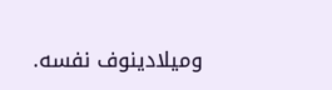وميلادينوف نفسه.